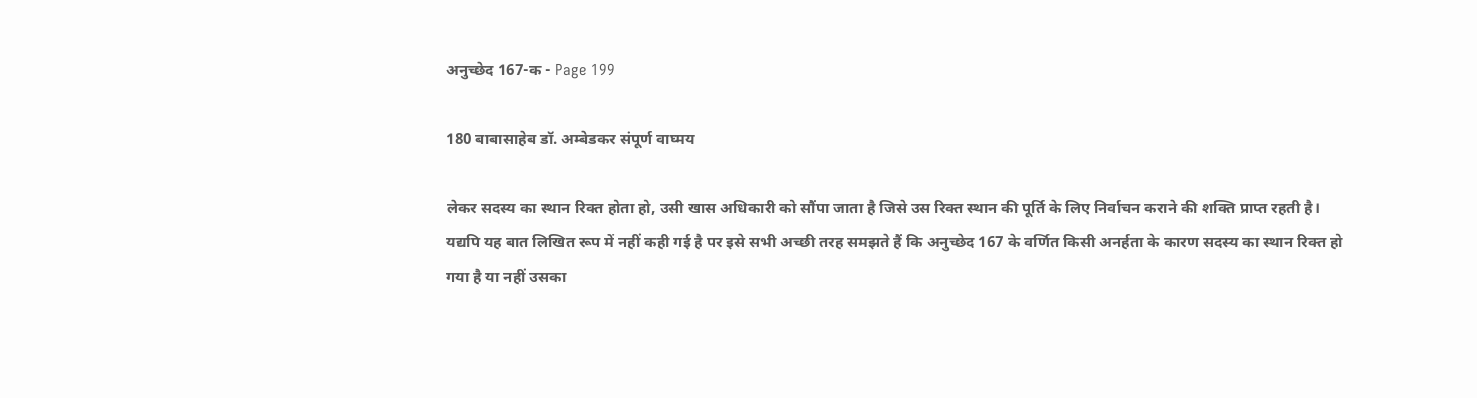अनुच्छेद 167-क - Page 199

180 बाबासाहेब डॉ. अम्बेडकर संपूर्ण वाघ्मय

लेकर सदस्य का स्थान रिक्त होता हो, उसी खास अधिकारी को सौंपा जाता है जिसे उस रिक्त स्थान की पूर्ति के लिए निर्वाचन कराने की शक्ति प्राप्त रहती है। यद्यपि यह बात लिखित रूप में नहीं कही गई है पर इसे सभी अच्छी तरह समझते हैं कि अनुच्छेद 167 के वर्णित किसी अनर्हता के कारण सदस्य का स्थान रिक्त हो गया है या नहीं उसका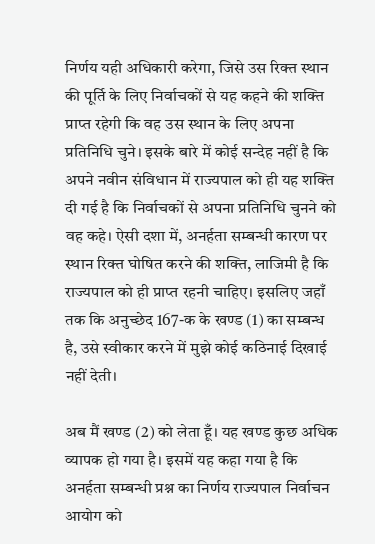निर्णय यही अधिकारी करेगा, जिसे उस रिक्त स्थान की पूर्ति के लिए निर्वाचकों से यह कहने की शक्ति प्राप्त रहेगी कि वह उस स्थान के लिए अपना प्रतिनिधि चुने। इसके बारे में कोई सन्देह नहीं है कि अपने नवीन संविधान में राज्यपाल को ही यह शक्ति दी गई है कि निर्वाचकों से अपना प्रतिनिधि चुनने को वह कहे। ऐसी दशा में, अनर्हता सम्बन्धी कारण पर स्थान रिक्त घोषित करने की शक्ति, लाजिमी है कि राज्यपाल को ही प्राप्त रहनी चाहिए। इसलिए जहाँ तक कि अनुच्छेद 167-क के खण्ड (1) का सम्बन्ध है, उसे स्वीकार करने में मुझे कोई कठिनाई दिखाई नहीं देती।

अब मैं खण्ड (2) को लेता हूँ। यह खण्ड कुछ अधिक व्यापक हो गया है। इसमें यह कहा गया है कि अनर्हता सम्बन्धी प्रश्न का निर्णय राज्यपाल निर्वाचन आयोग को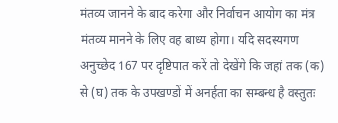मंतव्य जानने के बाद करेगा और निर्वाचन आयोग का मंत्र मंतव्य मानने के लिए वह बाध्य होगा। यदि सदस्यगण अनुच्छेद 167 पर दृष्टिपात करें तो देखेंगे कि जहां तक (क) से (घ) तक के उपखण्डों में अनर्हता का सम्बन्ध है वस्तुतः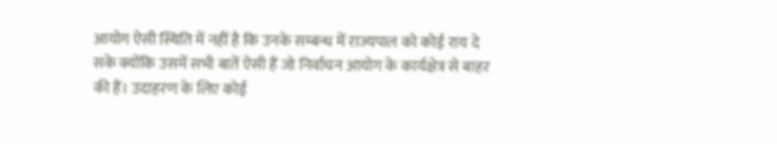आयोग ऐसी स्थिति में नहीं है कि उनके सम्बन्ध में राज्यपाल को कोई राय दे सके क्योंकि उसमें सभी बातें ऐसी हैं जो निर्वाचन आयोग के कार्यक्षेत्र से बाहर की हैं। उदाहरण के लिए कोई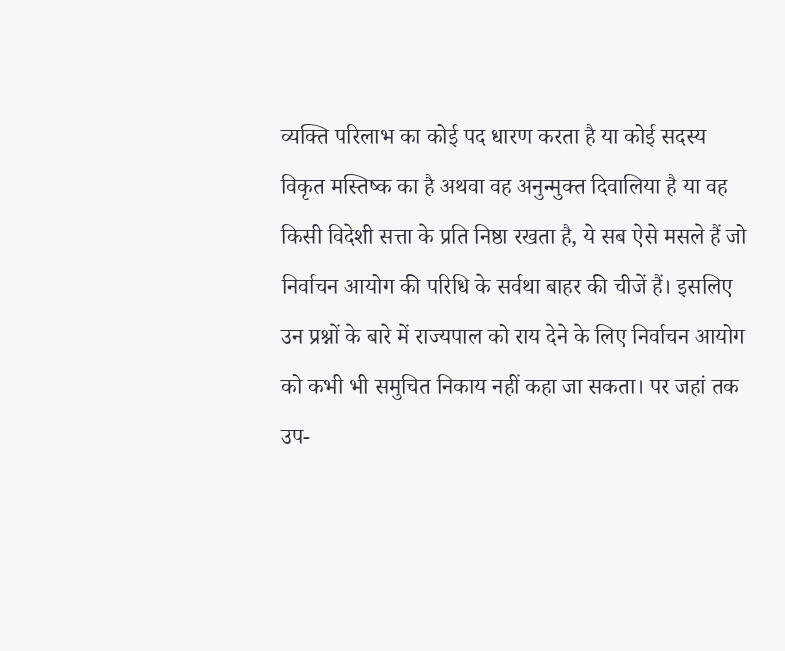व्यक्ति परिलाभ का कोई पद धारण करता है या कोई सदस्य विकृत मस्तिष्क का है अथवा वह अनुन्मुक्त दिवालिया है या वह किसी विदेशी सत्ता के प्रति निष्ठा रखता है, ये सब ऐसे मसले हैं जो निर्वाचन आयोग की परिधि के सर्वथा बाहर की चीजें हैं। इसलिए उन प्रश्नों के बारे में राज्यपाल को राय देने के लिए निर्वाचन आयोग को कभी भी समुचित निकाय नहीं कहा जा सकता। पर जहां तक उप-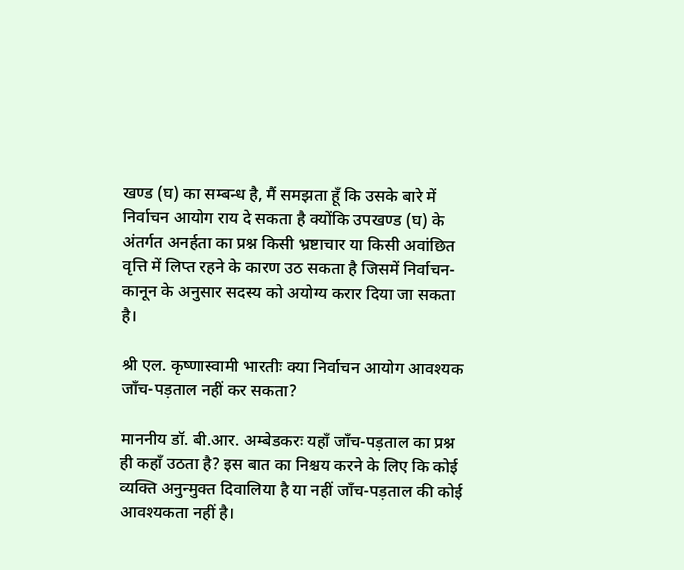खण्ड (घ) का सम्बन्ध है, मैं समझता हूँ कि उसके बारे में निर्वाचन आयोग राय दे सकता है क्योंकि उपखण्ड (घ) के अंतर्गत अनर्हता का प्रश्न किसी भ्रष्टाचार या किसी अवांछित वृत्ति में लिप्त रहने के कारण उठ सकता है जिसमें निर्वाचन-कानून के अनुसार सदस्य को अयोग्य करार दिया जा सकता है।

श्री एल. कृष्णास्वामी भारतीः क्या निर्वाचन आयोग आवश्यक जाँच-पड़ताल नहीं कर सकता?

माननीय डॉ. बी.आर. अम्बेडकरः यहाँ जाँच-पड़ताल का प्रश्न ही कहाँ उठता है? इस बात का निश्चय करने के लिए कि कोई व्यक्ति अनुन्मुक्त दिवालिया है या नहीं जाँच-पड़ताल की कोई आवश्यकता नहीं है।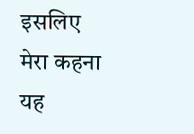इसलिए मेरा कहना यह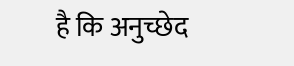है कि अनुच्छेद